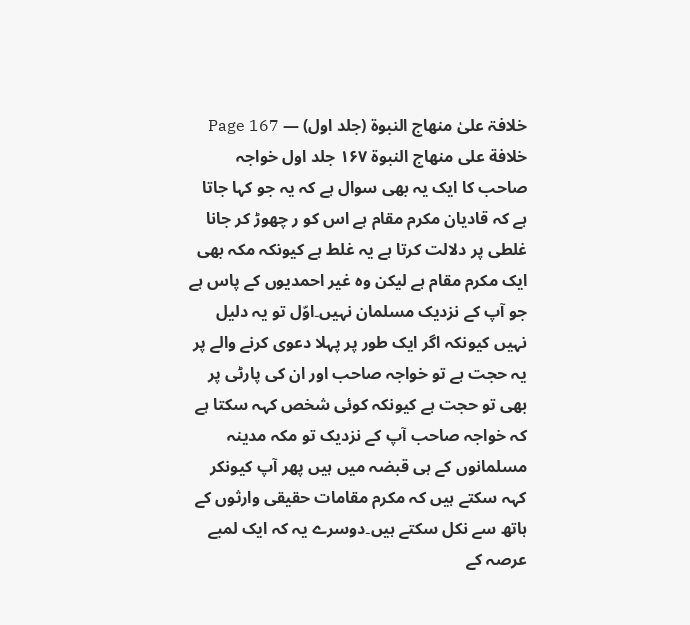خلافۃ علیٰ منھاج النبوۃ (جلد اول) — Page 167
خلافة على منهاج النبوة ۱۶۷ جلد اول خواجہ صاحب کا ایک یہ بھی سوال ہے کہ یہ جو کہا جاتا ہے کہ قادیان مکرم مقام ہے اس کو ر چھوڑ کر جانا غلطی پر دلالت کرتا ہے یہ غلط ہے کیونکہ مکہ بھی ایک مکرم مقام ہے لیکن وہ غیر احمدیوں کے پاس ہے جو آپ کے نزدیک مسلمان نہیں۔اوّل تو یہ دلیل نہیں کیونکہ اگر ایک طور پر پہلا دعوی کرنے والے پر یہ حجت ہے تو خواجہ صاحب اور ان کی پارٹی پر بھی تو حجت ہے کیونکہ کوئی شخص کہہ سکتا ہے کہ خواجہ صاحب آپ کے نزدیک تو مکہ مدینہ مسلمانوں کے ہی قبضہ میں ہیں پھر آپ کیونکر کہہ سکتے ہیں کہ مکرم مقامات حقیقی وارثوں کے ہاتھ سے نکل سکتے ہیں۔دوسرے یہ کہ ایک لمبے عرصہ کے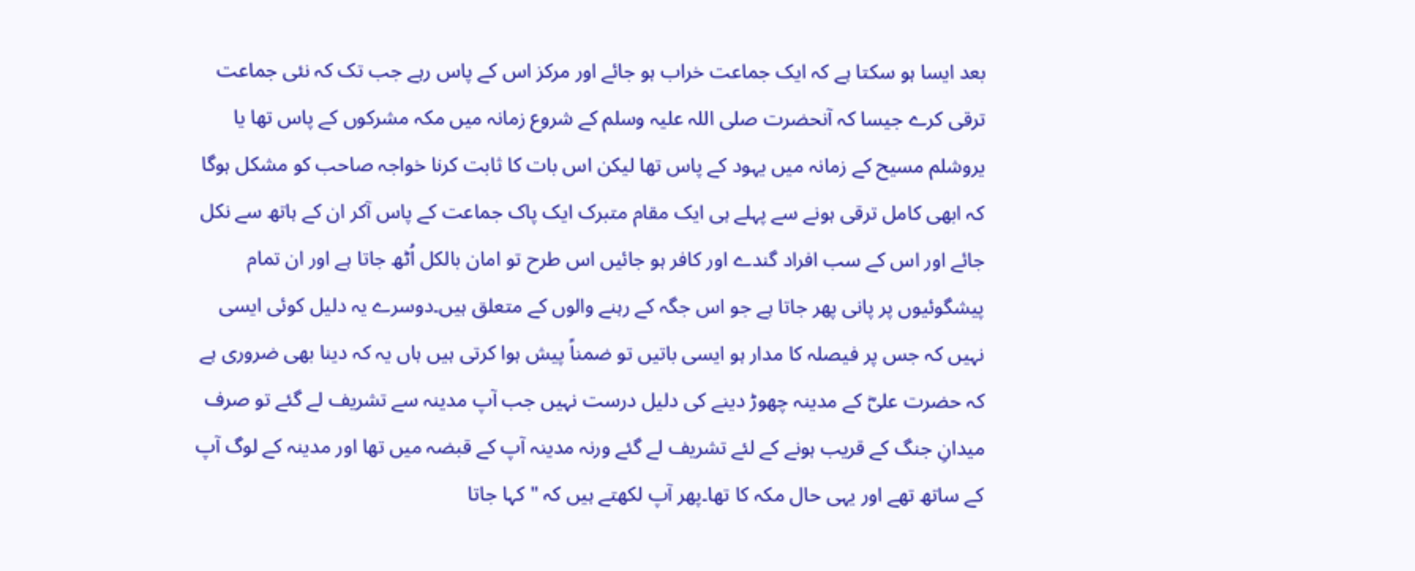بعد ایسا ہو سکتا ہے کہ ایک جماعت خراب ہو جائے اور مرکز اس کے پاس رہے جب تک کہ نئی جماعت ترقی کرے جیسا کہ آنحضرت صلی اللہ علیہ وسلم کے شروع زمانہ میں مکہ مشرکوں کے پاس تھا یا یروشلم مسیح کے زمانہ میں یہود کے پاس تھا لیکن اس بات کا ثابت کرنا خواجہ صاحب کو مشکل ہوگا کہ ابھی کامل ترقی ہونے سے پہلے ہی ایک مقام متبرک ایک پاک جماعت کے پاس آکر ان کے ہاتھ سے نکل جائے اور اس کے سب افراد گندے اور کافر ہو جائیں اس طرح تو امان بالکل اُٹھ جاتا ہے اور ان تمام پیشگوئیوں پر پانی پھر جاتا ہے جو اس جگہ کے رہنے والوں کے متعلق ہیں۔دوسرے یہ دلیل کوئی ایسی نہیں کہ جس پر فیصلہ کا مدار ہو ایسی باتیں تو ضمناً پیش ہوا کرتی ہیں ہاں یہ کہ دینا بھی ضروری ہے کہ حضرت علیؓ کے مدینہ چھوڑ دینے کی دلیل درست نہیں جب آپ مدینہ سے تشریف لے گئے تو صرف میدانِ جنگ کے قریب ہونے کے لئے تشریف لے گئے ورنہ مدینہ آپ کے قبضہ میں تھا اور مدینہ کے لوگ آپ کے ساتھ تھے اور یہی حال مکہ کا تھا۔پھر آپ لکھتے ہیں کہ " کہا جاتا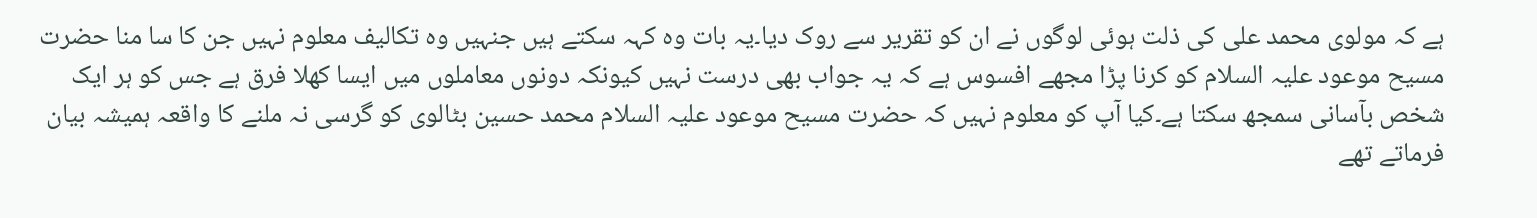ہے کہ مولوی محمد علی کی ذلت ہوئی لوگوں نے ان کو تقریر سے روک دیا۔یہ بات وہ کہہ سکتے ہیں جنہیں وہ تکالیف معلوم نہیں جن کا سا منا حضرت مسیح موعود علیہ السلام کو کرنا پڑا مجھے افسوس ہے کہ یہ جواب بھی درست نہیں کیونکہ دونوں معاملوں میں ایسا کھلا فرق ہے جس کو ہر ایک شخص بآسانی سمجھ سکتا ہے۔کیا آپ کو معلوم نہیں کہ حضرت مسیح موعود علیہ السلام محمد حسین بٹالوی کو گرسی نہ ملنے کا واقعہ ہمیشہ بیان فرماتے تھے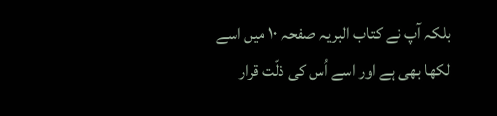بلکہ آپ نے کتاب البریہ صفحہ ۱۰ میں اسے لکھا بھی ہے اور اسے اُس کی ذلّت قرار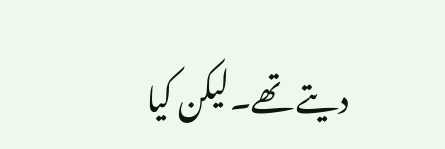دیتے تھے۔لیکن کیا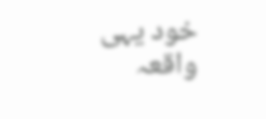خود یہی واقعہ